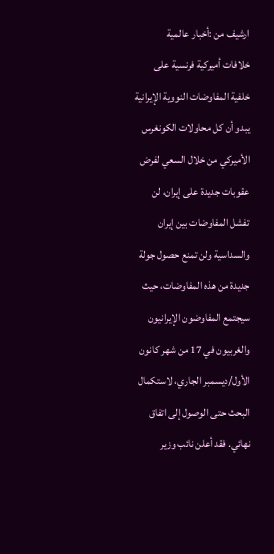ارشيف من :أخبار عالمية
خلافات أميركية فرنسية على خلفية المفاوضات النووية الإيرانية
يبدو أن كل محاولات الكونغرس الأميركي من خلال السعي لفرض عقوبات جديدة على إيران، لن تفشل المفاوضات بين إيران والسداسية ولن تمنع حصول جولة جديدة من هذه المفاوضات، حيث سيجتمع المفاوضون الإيرانيون والغربيون في 17 من شهر كانون الأول/ديسمبر الجاري، لاستكمال البحث حتى الوصول إلى اتفاق نهائي. فقد أعلن نائب وزير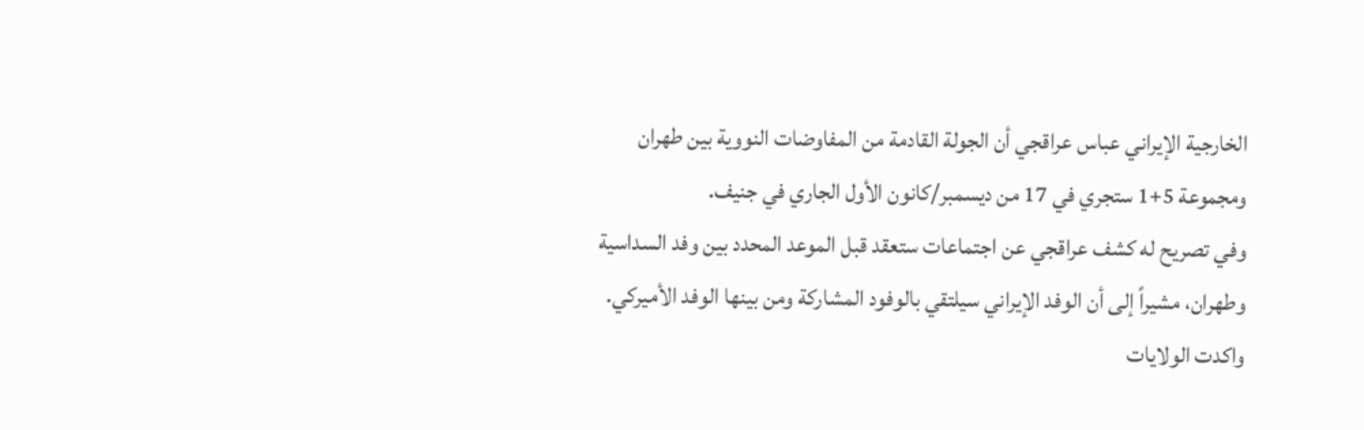الخارجية الإيراني عباس عراقجي أن الجولة القادمة من المفاوضات النووية بين طهران ومجموعة 5+1 ستجري في 17 من ديسمبر/كانون الأول الجاري في جنيف.
وفي تصريح له كشف عراقجي عن اجتماعات ستعقد قبل الموعد المحدد بين وفد السداسية وطهران، مشيراً إلى أن الوفد الإيراني سيلتقي بالوفود المشاركة ومن بينها الوفد الأمیركي.
واكدت الولايات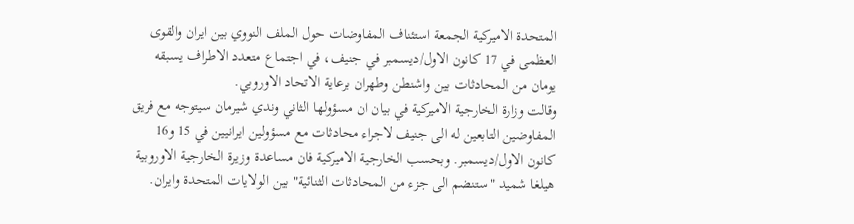المتحدة الاميركية الجمعة استئناف المفاوضات حول الملف النووي بين ايران والقوى العظمى في 17 كانون الاول/ديسمبر في جنيف، في اجتماع متعدد الاطراف يسبقه يومان من المحادثات بين واشنطن وطهران برعاية الاتحاد الاوروبي.
وقالت وزارة الخارجية الاميركية في بيان ان مسؤولها الثاني وندي شيرمان سيتوجه مع فريق المفاوضين التابعين له الى جنيف لاجراء محادثات مع مسؤولين ايرانيين في 15 و16 كانون الاول/ديسمبر. وبحسب الخارجية الاميركية فان مساعدة وزيرة الخارجية الاوروبية هيلغا شميد "ستنضم الى جزء من المحادثات الثنائية" بين الولايات المتحدة وايران.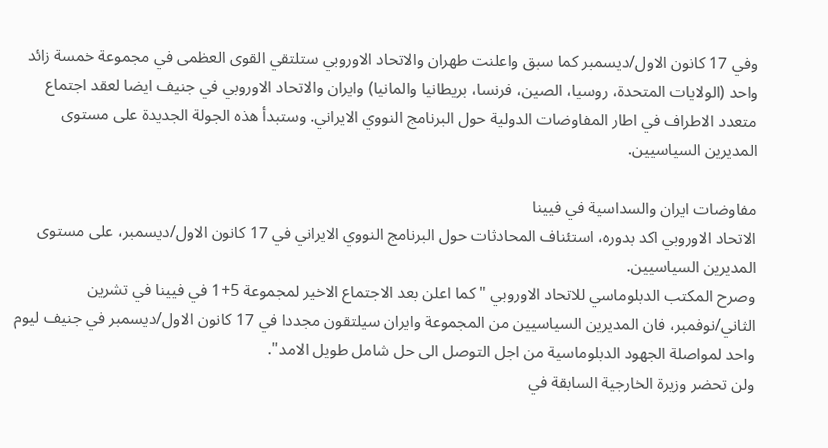وفي 17 كانون الاول/ديسمبر كما سبق واعلنت طهران والاتحاد الاوروبي ستلتقي القوى العظمى في مجموعة خمسة زائد واحد (الولايات المتحدة، روسيا، الصين، فرنسا، بريطانيا والمانيا) وايران والاتحاد الاوروبي في جنيف ايضا لعقد اجتماع متعدد الاطراف في اطار المفاوضات الدولية حول البرنامج النووي الايراني. وستبدأ هذه الجولة الجديدة على مستوى المديرين السياسيين.

مفاوضات ايران والسداسية في فيينا
الاتحاد الاوروبي اكد بدوره، استئناف المحادثات حول البرنامج النووي الايراني في 17 كانون الاول/ديسمبر، على مستوى المديرين السياسيين.
وصرح المكتب الدبلوماسي للاتحاد الاوروبي "كما اعلن بعد الاجتماع الاخير لمجموعة 5+1 في فيينا في تشرين الثاني/نوفمبر، فان المديرين السياسيين من المجموعة وايران سيلتقون مجددا في 17 كانون الاول/ديسمبر في جنيف ليوم واحد لمواصلة الجهود الدبلوماسية من اجل التوصل الى حل شامل طويل الامد".
ولن تحضر وزيرة الخارجية السابقة في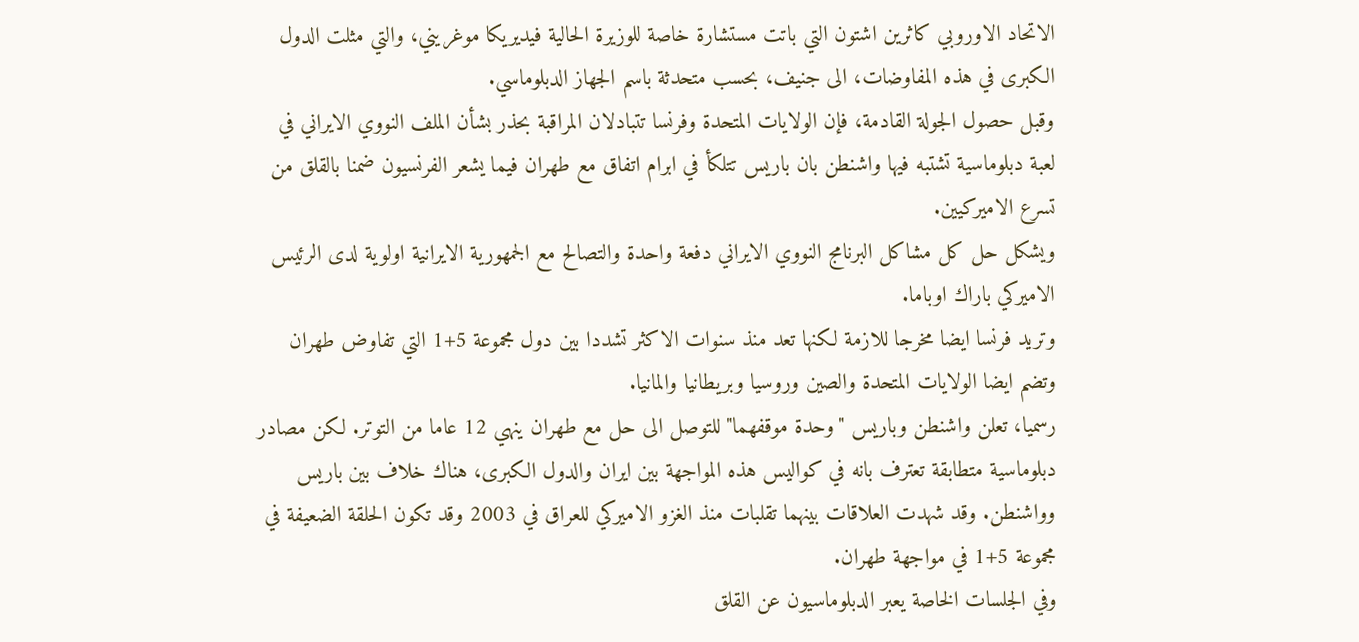الاتحاد الاوروبي كاثرين اشتون التي باتت مستشارة خاصة للوزيرة الحالية فيديريكا موغريني، والتي مثلت الدول الكبرى في هذه المفاوضات، الى جنيف، بحسب متحدثة باسم الجهاز الدبلوماسي.
وقبل حصول الجولة القادمة، فإن الولايات المتحدة وفرنسا تتبادلان المراقبة بحذر بشأن الملف النووي الايراني في لعبة دبلوماسية تشتبه فيها واشنطن بان باريس تتلكأ في ابرام اتفاق مع طهران فيما يشعر الفرنسيون ضمنا بالقلق من تسرع الاميركيين.
ويشكل حل كل مشاكل البرنامج النووي الايراني دفعة واحدة والتصالح مع الجمهورية الايرانية اولوية لدى الرئيس الاميركي باراك اوباما.
وتريد فرنسا ايضا مخرجا للازمة لكنها تعد منذ سنوات الاكثر تشددا بين دول مجموعة 5+1 التي تفاوض طهران وتضم ايضا الولايات المتحدة والصين وروسيا وبريطانيا والمانيا.
رسميا، تعلن واشنطن وباريس "وحدة موقفهما" للتوصل الى حل مع طهران ينهي 12 عاما من التوتر. لكن مصادر دبلوماسية متطابقة تعترف بانه في كواليس هذه المواجهة بين ايران والدول الكبرى، هناك خلاف بين باريس وواشنطن. وقد شهدت العلاقات بينهما تقلبات منذ الغزو الاميركي للعراق في 2003 وقد تكون الحلقة الضعيفة في مجموعة 5+1 في مواجهة طهران.
وفي الجلسات الخاصة يعبر الدبلوماسيون عن القلق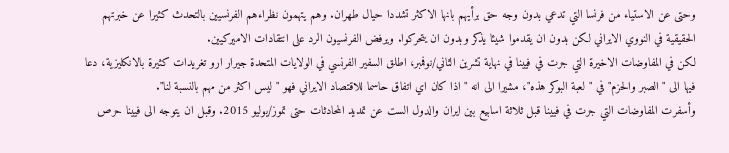وحتى عن الاستياء من فرنسا التي تدعي بدون وجه حق برأيهم بانها الاكثر تشددا حيال طهران. وهم يتهمون نظراءهم الفرنسيين بالتحدث كثيرا عن خبرتهم الحقيقية في النووي الايراني لكن بدون ان يقدموا شيئا يذكر وبدون ان يتحركوا. ويرفض الفرنسيون الرد على انتقادات الاميركيين.
لكن في المفاوضات الاخيرة التي جرت في فيينا في نهاية تشرين الثاني/نوفمبر، اطلق السفير الفرنسي في الولايات المتحدة جيرار ارو تغريدات كثيرة بالانكليزية، دعا فيها الى "الصبر والحزم" في "لعبة البوكر هذه"، مشيرا الى انه "اذا كان اي اتفاق حاسما للاقتصاد الايراني فهو "ليس اكثر من مهم بالنسبة لنا".
وأسفرت المفاوضات التي جرت في فيينا قبل ثلاثة اسابيع بين ايران والدول الست عن تمديد المحادثات حتى تموز/يوليو 2015. وقبل ان يتوجه الى فيينا حرص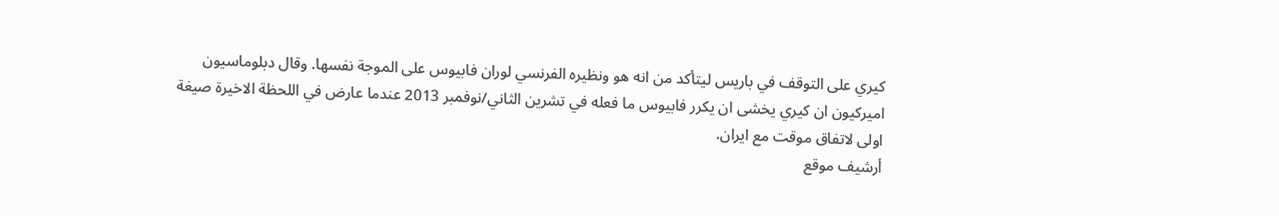كيري على التوقف في باريس ليتأكد من انه هو ونظيره الفرنسي لوران فابيوس على الموجة نفسها. وقال دبلوماسيون اميركيون ان كيري يخشى ان يكرر فابيوس ما فعله في تشرين الثاني/نوفمبر 2013 عندما عارض في اللحظة الاخيرة صيغة اولى لاتفاق موقت مع ايران.
أرشيف موقع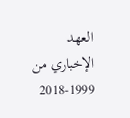العهد الإخباري من 1999-2018